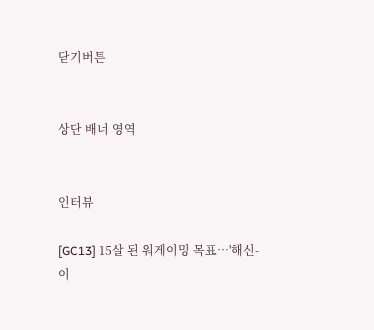닫기버튼


상단 배너 영역


인터뷰

[GC13] 15살 된 워게이밍 목표…'해신-이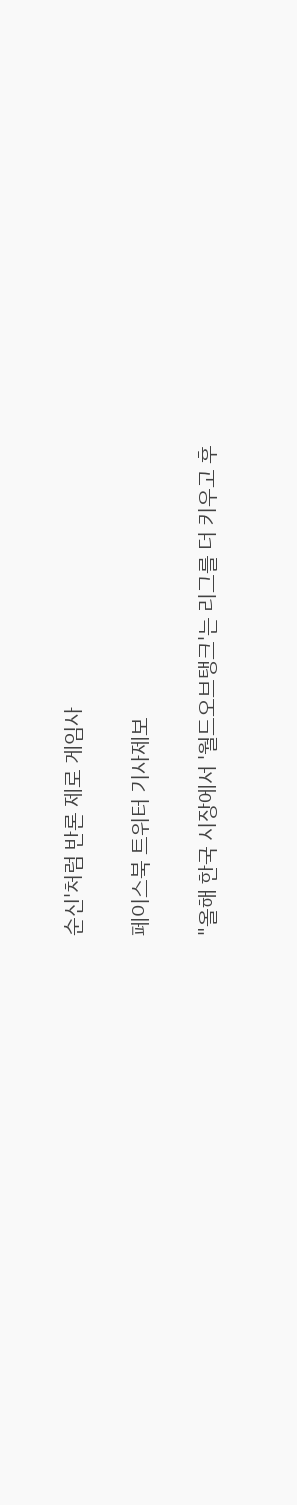순신'처럼 반론 제로 게임사

페이스북 트위터 기사제보

"올해 한국 시장에서 '월드오브탱크'는 리그를 더 키우고 후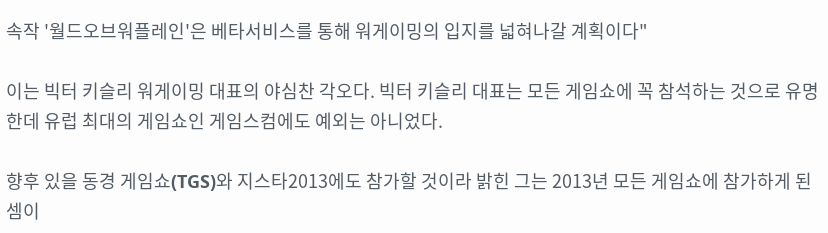속작 '월드오브워플레인'은 베타서비스를 통해 워게이밍의 입지를 넓혀나갈 계획이다"

이는 빅터 키슬리 워게이밍 대표의 야심찬 각오다. 빅터 키슬리 대표는 모든 게임쇼에 꼭 참석하는 것으로 유명한데 유럽 최대의 게임쇼인 게임스컴에도 예외는 아니었다.

향후 있을 동경 게임쇼(TGS)와 지스타2013에도 참가할 것이라 밝힌 그는 2013년 모든 게임쇼에 참가하게 된 셈이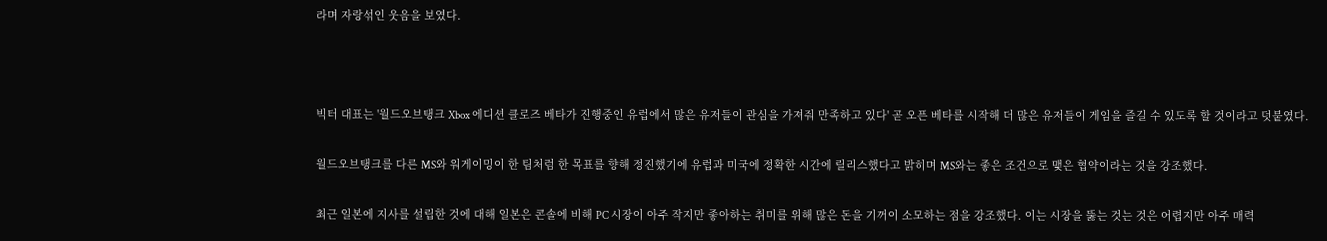라며 자랑섞인 웃음을 보였다.



빅터 대표는 '월드오브탱크 Xbox 에디션 클로즈 베타가 진행중인 유럽에서 많은 유저들이 관심을 가져줘 만족하고 있다' 곧 오픈 베타를 시작해 더 많은 유저들이 게임을 즐길 수 있도록 할 것이라고 덧붙였다.

월드오브탱크를 다른 MS와 워게이밍이 한 팀처럼 한 목표를 향해 정진했기에 유럽과 미국에 정확한 시간에 릴리스했다고 밝히며 MS와는 좋은 조건으로 맺은 협약이라는 것을 강조했다.

최근 일본에 지사를 설립한 것에 대해 일본은 콘솔에 비해 PC 시장이 아주 작지만 좋아하는 취미를 위해 많은 돈을 기꺼이 소모하는 점을 강조했다. 이는 시장을 뚫는 것는 것은 어렵지만 아주 매력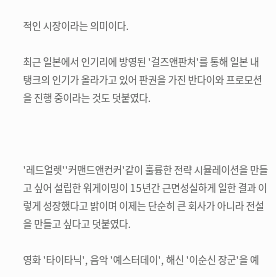적인 시장이라는 의미이다.

최근 일본에서 인기리에 방영된 '걸즈앤판처'를 통해 일본 내 탱크의 인기가 올라가고 있어 판권을 가진 반다이와 프로모션을 진행 중이라는 것도 덧붙였다.



'레드얼렛''커맨드앤컨커'같이 훌륭한 전략 시뮬레이션을 만들고 싶어 설립한 워게이밍이 15년간 근면성실하게 일한 결과 이렇게 성장했다고 밝이며 이제는 단순히 큰 회사가 아니라 전설을 만들고 싶다고 덧붙였다.

영화 '타이타닉', 음악 '예스터데이', 해신 '이순신 장군'을 예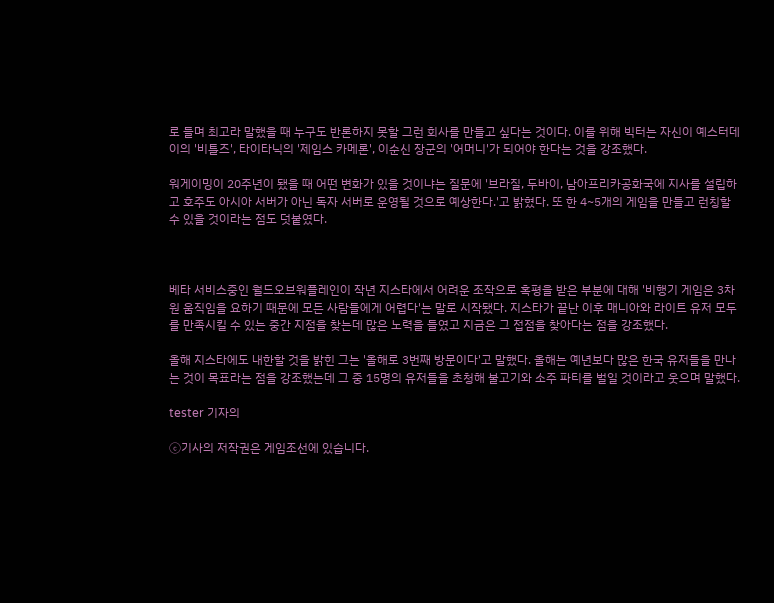로 들며 최고라 말했을 때 누구도 반론하지 못할 그런 회사를 만들고 싶다는 것이다. 이를 위해 빅터는 자신이 예스터데이의 '비틀즈', 타이타닉의 '제임스 카메론', 이순신 장군의 '어머니'가 되어야 한다는 것을 강조했다.

워게이밍이 20주년이 됐을 때 어떤 변화가 있을 것이냐는 질문에 '브라질, 두바이, 남아프리카공화국에 지사를 설립하고 호주도 아시아 서버가 아닌 독자 서버로 운영될 것으로 예상한다.'고 밝혔다. 또 한 4~5개의 게임을 만들고 런칭할 수 있을 것이라는 점도 덧붙였다.



베타 서비스중인 월드오브워플레인이 작년 지스타에서 어려운 조작으로 혹평을 받은 부분에 대해 '비행기 게임은 3차원 움직임을 요하기 때문에 모든 사람들에게 어렵다'는 말로 시작됐다. 지스타가 끝난 이후 매니아와 라이트 유저 모두를 만족시킬 수 있는 중간 지점을 찾는데 많은 노력을 들였고 지금은 그 접점을 찾아다는 점을 강조했다.

올해 지스타에도 내한할 것을 밝힌 그는 '올해로 3번째 방문이다'고 말했다. 올해는 예년보다 많은 한국 유저들을 만나는 것이 목표라는 점을 강조했는데 그 중 15명의 유저들을 초청해 불고기와 소주 파티를 벌일 것이라고 웃으며 말했다.

tester 기자의

ⓒ기사의 저작권은 게임조선에 있습니다.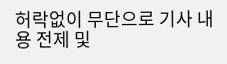허락없이 무단으로 기사 내용 전제 및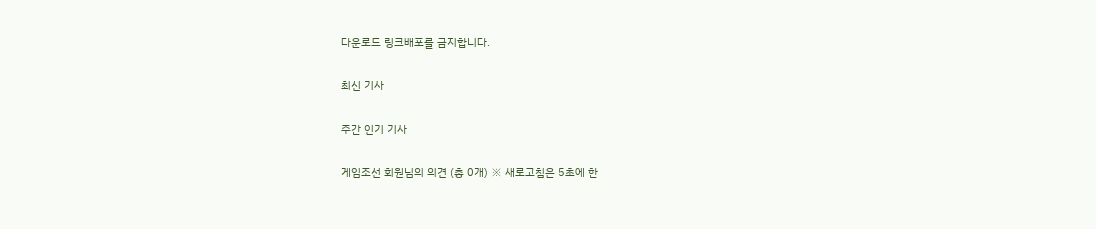다운로드 링크배포를 금지합니다.

최신 기사

주간 인기 기사

게임조선 회원님의 의견 (총 0개) ※ 새로고침은 5초에 한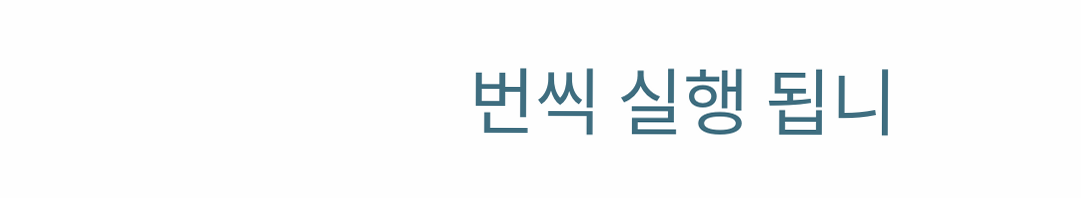번씩 실행 됩니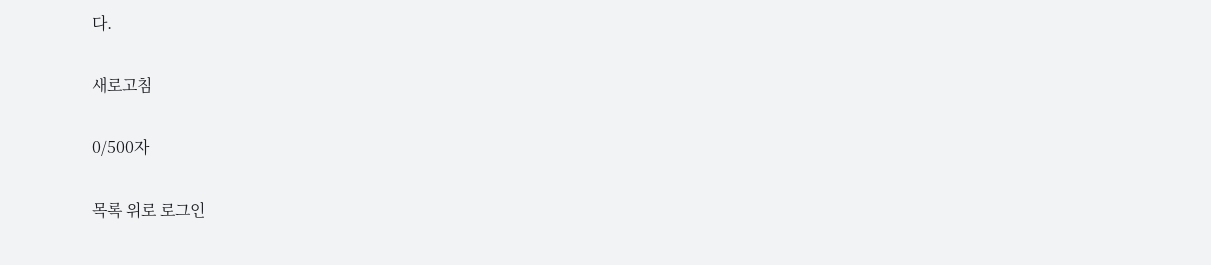다.

새로고침

0/500자

목록 위로 로그인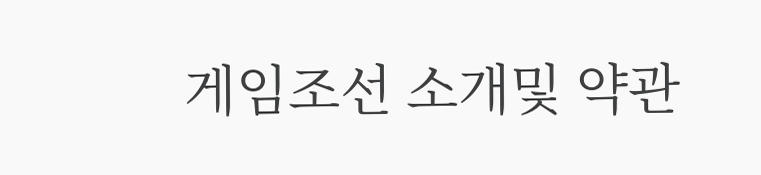게임조선 소개및 약관